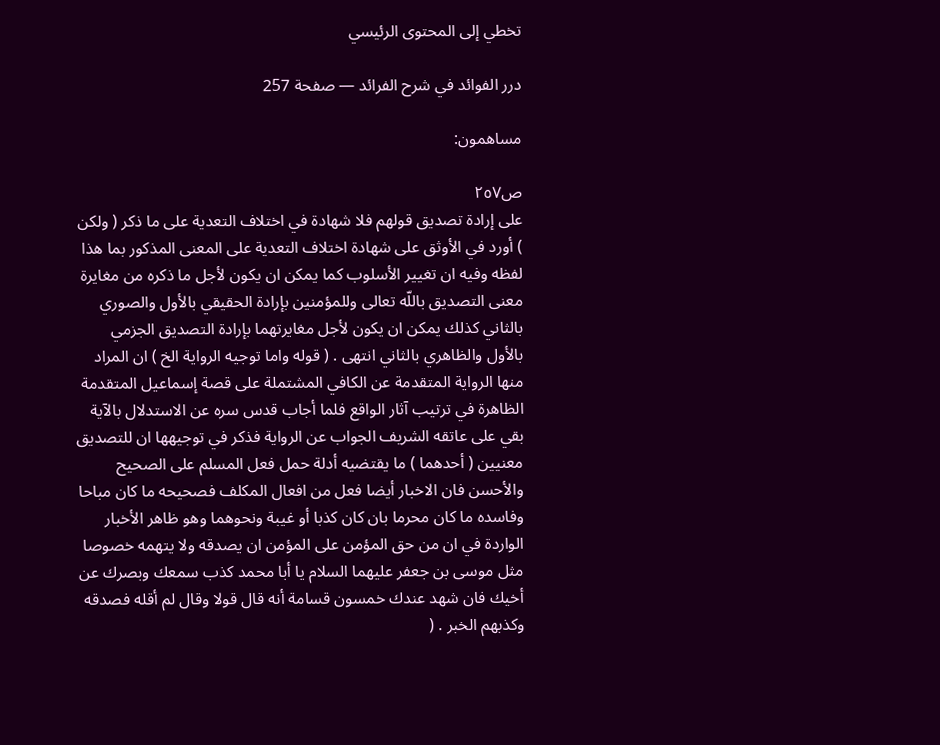تخطي إلى المحتوى الرئيسي

درر الفوائد في شرح الفرائد — صفحة 257

مساهمون:

ص٢٥٧
على إرادة تصديق قولهم فلا شهادة في اختلاف التعدية على ما ذكر ( ولكن ) أورد في الأوثق على شهادة اختلاف التعدية على المعنى المذكور بما هذا لفظه وفيه ان تغيير الأسلوب كما يمكن ان يكون لأجل ما ذكره من مغايرة معنى التصديق باللّه تعالى وللمؤمنين بإرادة الحقيقي بالأول والصوري بالثاني كذلك يمكن ان يكون لأجل مغايرتهما بإرادة التصديق الجزمي بالأول والظاهري بالثاني انتهى . ( قوله واما توجيه الرواية الخ ) ان المراد منها الرواية المتقدمة عن الكافي المشتملة على قصة إسماعيل المتقدمة الظاهرة في ترتيب آثار الواقع فلما أجاب قدس سره عن الاستدلال بالآية بقي على عاتقه الشريف الجواب عن الرواية فذكر في توجيهها ان للتصديق معنيين ( أحدهما ) ما يقتضيه أدلة حمل فعل المسلم على الصحيح والأحسن فان الاخبار أيضا فعل من افعال المكلف فصحيحه ما كان مباحا وفاسده ما كان محرما بان كان كذبا أو غيبة ونحوهما وهو ظاهر الأخبار الواردة في ان من حق المؤمن على المؤمن ان يصدقه ولا يتهمه خصوصا مثل موسى بن جعفر عليهما السلام يا أبا محمد كذب سمعك وبصرك عن أخيك فان شهد عندك خمسون قسامة أنه قال قولا وقال لم أقله فصدقه وكذبهم الخبر . (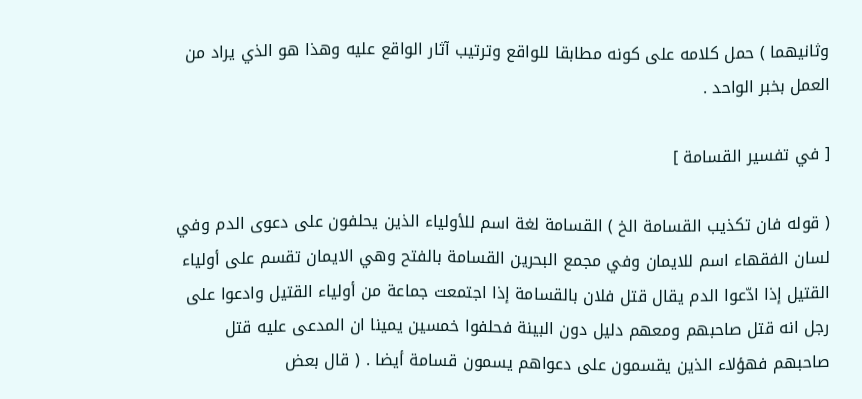وثانيهما ) حمل كلامه على كونه مطابقا للواقع وترتيب آثار الواقع عليه وهذا هو الذي يراد من العمل بخبر الواحد .

[ في تفسير القسامة ]

( قوله فان تكذيب القسامة الخ ) القسامة لغة اسم للأولياء الذين يحلفون على دعوى الدم وفي لسان الفقهاء اسم للايمان وفي مجمع البحرين القسامة بالفتح وهي الايمان تقسم على أولياء القتيل إذا ادّعوا الدم يقال قتل فلان بالقسامة إذا اجتمعت جماعة من أولياء القتيل وادعوا على رجل انه قتل صاحبهم ومعهم دليل دون البينة فحلفوا خمسين يمينا ان المدعى عليه قتل صاحبهم فهؤلاء الذين يقسمون على دعواهم يسمون قسامة أيضا . ( قال بعض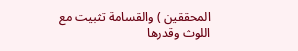المحققين ) والقسامة تثبيت مع اللوث وقدرها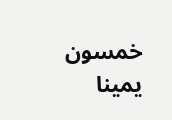خمسون يمينا